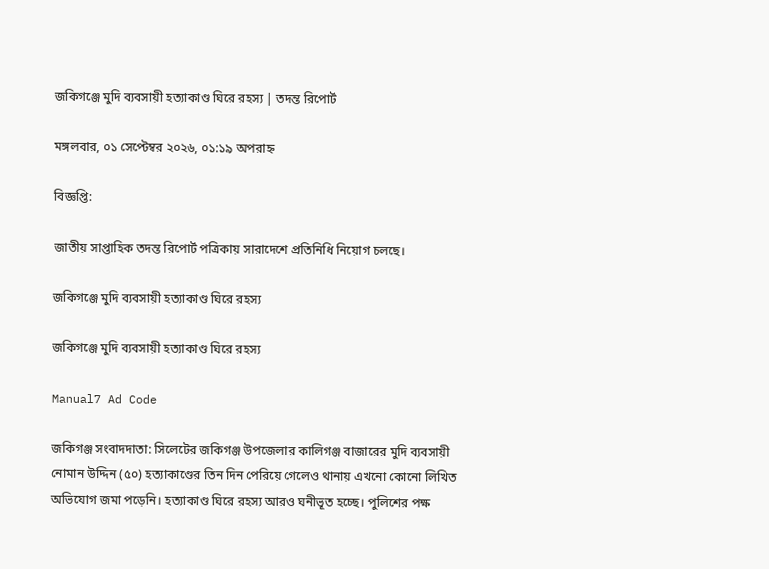জকিগঞ্জে মুদি ব্যবসায়ী হত্যাকাণ্ড ঘিরে রহস্য | তদন্ত রিপোর্ট

মঙ্গলবার, ০১ সেপ্টেম্বর ২০২৬, ০১:১৯ অপরাহ্ন

বিজ্ঞপ্তি:

জাতীয় সাপ্তাহিক তদন্ত রিপোর্ট পত্রিকায় সারাদেশে প্রতিনিধি নিয়োগ চলছে।

জকিগঞ্জে মুদি ব্যবসায়ী হত্যাকাণ্ড ঘিরে রহস্য

জকিগঞ্জে মুদি ব্যবসায়ী হত্যাকাণ্ড ঘিরে রহস্য

Manual7 Ad Code

জকিগঞ্জ সংবাদদাতা: সিলেটের জকিগঞ্জ উপজেলার কালিগঞ্জ বাজারের মুদি ব্যবসায়ী নোমান উদ্দিন (৫০) হত্যাকাণ্ডের তিন দিন পেরিয়ে গেলেও থানায় এখনো কোনো লিখিত অভিযোগ জমা পড়েনি। হত্যাকাণ্ড ঘিরে রহস্য আরও ঘনীভূত হচ্ছে। পুলিশের পক্ষ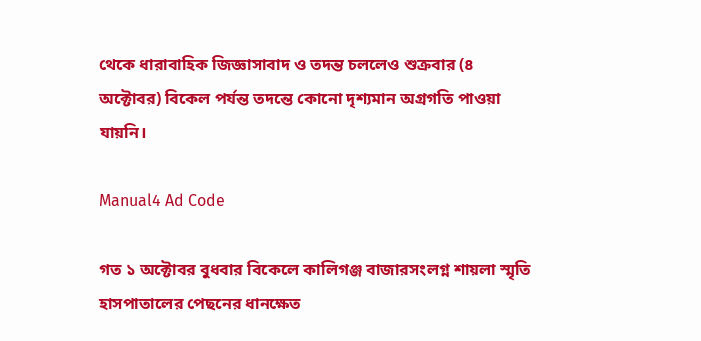থেকে ধারাবাহিক জিজ্ঞাসাবাদ ও তদন্ত চললেও শুক্রবার (৪ অক্টোবর) বিকেল পর্যন্ত তদন্তে কোনো দৃশ্যমান অগ্রগতি পাওয়া যায়নি।

Manual4 Ad Code

গত ১ অক্টোবর বুধবার বিকেলে কালিগঞ্জ বাজারসংলগ্ন শায়লা স্মৃতি হাসপাতালের পেছনের ধানক্ষেত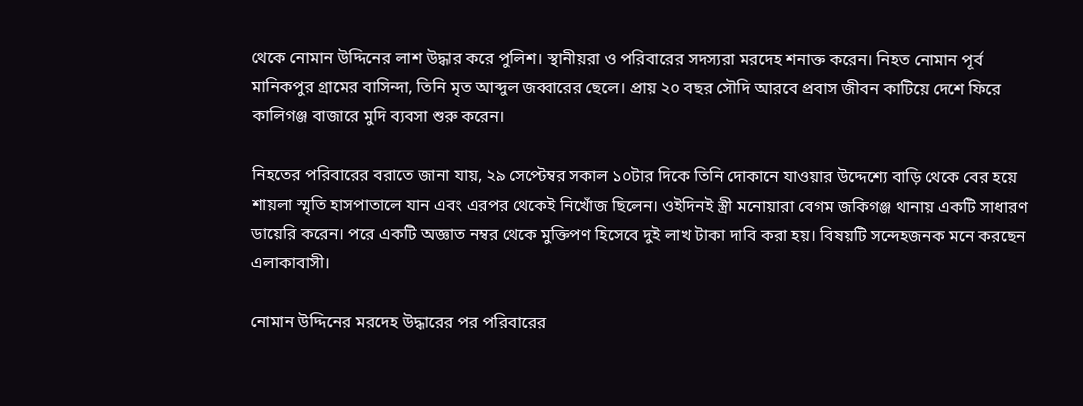থেকে নোমান উদ্দিনের লাশ উদ্ধার করে পুলিশ। স্থানীয়রা ও পরিবারের সদস্যরা মরদেহ শনাক্ত করেন। নিহত নোমান পূর্ব মানিকপুর গ্রামের বাসিন্দা, তিনি মৃত আব্দুল জব্বারের ছেলে। প্রায় ২০ বছর সৌদি আরবে প্রবাস জীবন কাটিয়ে দেশে ফিরে কালিগঞ্জ বাজারে মুদি ব্যবসা শুরু করেন।

নিহতের পরিবারের বরাতে জানা যায়, ২৯ সেপ্টেম্বর সকাল ১০টার দিকে তিনি দোকানে যাওয়ার উদ্দেশ্যে বাড়ি থেকে বের হয়ে শায়লা স্মৃতি হাসপাতালে যান এবং এরপর থেকেই নিখোঁজ ছিলেন। ওইদিনই স্ত্রী মনোয়ারা বেগম জকিগঞ্জ থানায় একটি সাধারণ ডায়েরি করেন। পরে একটি অজ্ঞাত নম্বর থেকে মুক্তিপণ হিসেবে দুই লাখ টাকা দাবি করা হয়। বিষয়টি সন্দেহজনক মনে করছেন এলাকাবাসী।

নোমান উদ্দিনের মরদেহ উদ্ধারের পর পরিবারের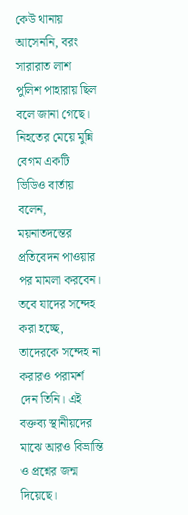কেউ থানায় আসেননি, বরং সারারাত লাশ পুলিশ পাহারায় ছিল বলে জানা গেছে। নিহতের মেয়ে মুন্নি বেগম একটি ভিডিও বার্তায় বলেন, ময়নাতদন্তের প্রতিবেদন পাওয়ার পর মামলা করবেন। তবে যাদের সন্দেহ করা হচ্ছে, তাদেরকে সন্দেহ না করারও পরামর্শ দেন তিনি। এই বক্তব্য স্থানীয়দের মাঝে আরও বিভ্রান্তি ও প্রশ্নের জন্ম দিয়েছে।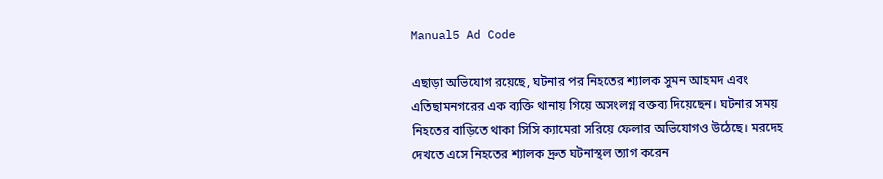Manual5 Ad Code

এছাড়া অভিযোগ রয়েছে, ঘটনার পর নিহতের শ্যালক সুমন আহমদ এবং এতিছামনগরের এক ব্যক্তি থানায় গিয়ে অসংলগ্ন বক্তব্য দিয়েছেন। ঘটনার সময় নিহতের বাড়িতে থাকা সিসি ক্যামেরা সরিয়ে ফেলার অভিযোগও উঠেছে। মরদেহ দেখতে এসে নিহতের শ্যালক দ্রুত ঘটনাস্থল ত্যাগ করেন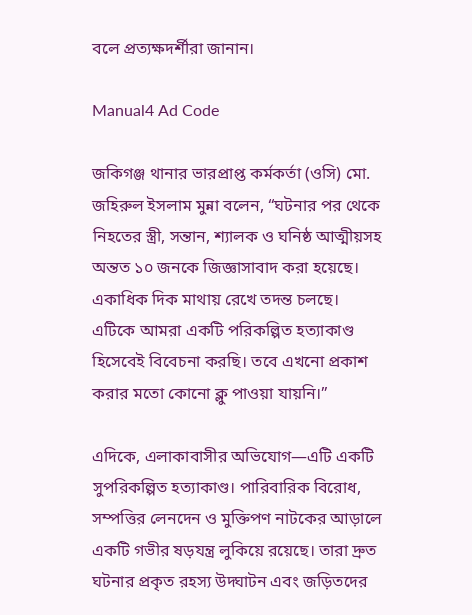বলে প্রত্যক্ষদর্শীরা জানান।

Manual4 Ad Code

জকিগঞ্জ থানার ভারপ্রাপ্ত কর্মকর্তা (ওসি) মো. জহিরুল ইসলাম মুন্না বলেন, “ঘটনার পর থেকে নিহতের স্ত্রী, সন্তান, শ্যালক ও ঘনিষ্ঠ আত্মীয়সহ অন্তত ১০ জনকে জিজ্ঞাসাবাদ করা হয়েছে। একাধিক দিক মাথায় রেখে তদন্ত চলছে। এটিকে আমরা একটি পরিকল্পিত হত্যাকাণ্ড হিসেবেই বিবেচনা করছি। তবে এখনো প্রকাশ করার মতো কোনো ক্লু পাওয়া যায়নি।”

এদিকে, এলাকাবাসীর অভিযোগ—এটি একটি সুপরিকল্পিত হত্যাকাণ্ড। পারিবারিক বিরোধ, সম্পত্তির লেনদেন ও মুক্তিপণ নাটকের আড়ালে একটি গভীর ষড়যন্ত্র লুকিয়ে রয়েছে। তারা দ্রুত ঘটনার প্রকৃত রহস্য উদ্ঘাটন এবং জড়িতদের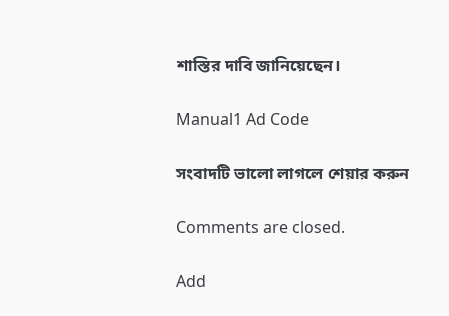শাস্তির দাবি জানিয়েছেন।

Manual1 Ad Code

সংবাদটি ভালো লাগলে শেয়ার করুন

Comments are closed.

Add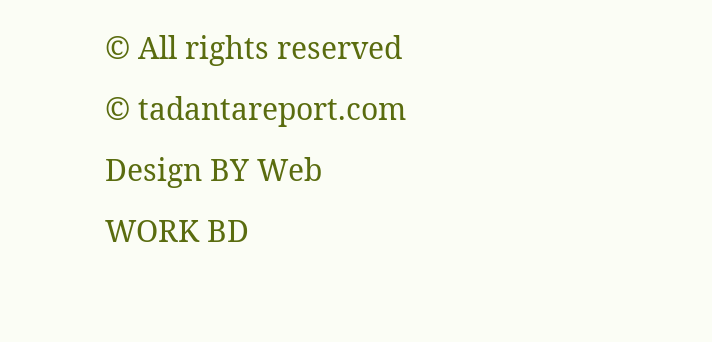© All rights reserved © tadantareport.com
Design BY Web WORK BD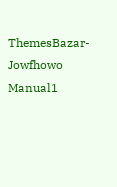ThemesBazar-Jowfhowo
Manual1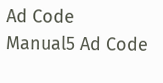Ad Code
Manual5 Ad Code